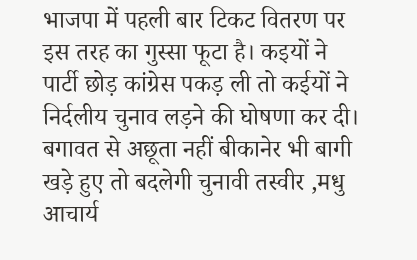भाजपा में पहली बार टिकट वितरण पर इस तरह का गुस्सा फूटा है। कइयों ने पार्टी छोड़ कांग्रेस पकड़ ली तो कईयों ने निर्दलीय चुनाव लड़ने की घोषणा कर दी।
बगावत से अछूता नहीं बीकानेर भी बागी खड़े हुए तो बदलेगी चुनावी तस्वीर ,मधु आचार्य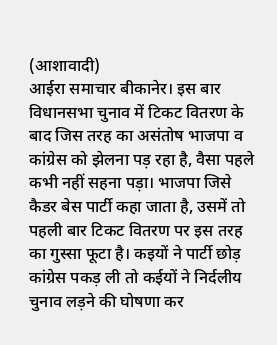(आशावादी)
आईरा समाचार बीकानेर। इस बार विधानसभा चुनाव में टिकट वितरण के बाद जिस तरह का असंतोष भाजपा व कांग्रेस को झेलना पड़ रहा है, वैसा पहले कभी नहीं सहना पड़ा। भाजपा जिसे कैडर बेस पार्टी कहा जाता है, उसमें तो पहली बार टिकट वितरण पर इस तरह का गुस्सा फूटा है। कइयों ने पार्टी छोड़ कांग्रेस पकड़ ली तो कईयों ने निर्दलीय चुनाव लड़ने की घोषणा कर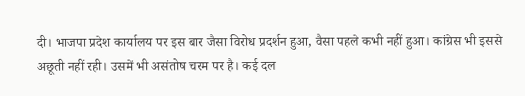दी। भाजपा प्रदेश कार्यालय पर इस बार जैसा विरोध प्रदर्शन हुआ, वैसा पहले कभी नहीं हुआ। कांग्रेस भी इससे अछूती नहीं रही। उसमें भी असंतोष चरम पर है। कई दल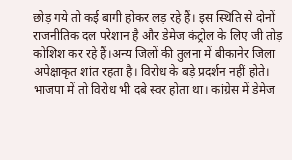छोड़ गये तो कई बागी होकर लड़ रहे हैं। इस स्थिति से दोनों राजनीतिक दल परेशान है और डेमेज कंट्रोल के लिए जी तोड़ कोशिश कर रहे हैं।अन्य जिलों की तुलना में बीकानेर जिला अपेक्षाकृत शांत रहता है। विरोध के बड़े प्रदर्शन नहीं होते। भाजपा में तो विरोध भी दबे स्वर होता था। कांग्रेस में डेमेज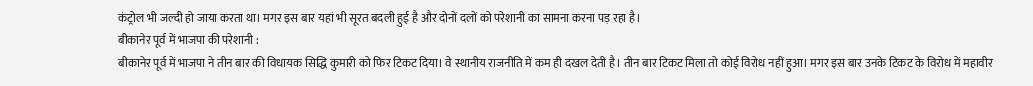कंट्रोल भी जल्दी हो जाया करता था। मगर इस बार यहां भी सूरत बदली हुई है और दोनों दलों को परेशानी का सामना करना पड़ रहा है।
बीकानेर पूर्व में भाजपा की परेशानी :
बीकानेर पूर्व में भाजपा ने तीन बार की विधायक सिद्धि कुमारी को फिर टिकट दिया। वे स्थानीय राजनीति में कम ही दखल देती है। तीन बार टिकट मिला तो कोई विरोध नहीं हुआ। मगर इस बार उनके टिकट के विरोध में महावीर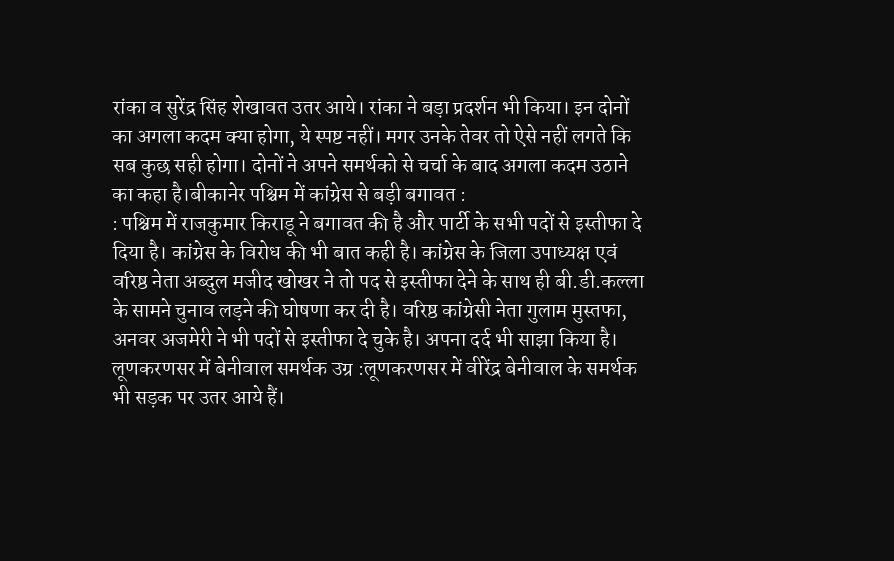रांका व सुरेंद्र सिंह शेखावत उतर आये। रांका ने बड़ा प्रदर्शन भी किया। इन दोनों का अगला कदम क्या होगा, ये स्पष्ट नहीं। मगर उनके तेवर तो ऐसे नहीं लगते कि सब कुछ सही होगा। दोनों ने अपने समर्थको से चर्चा के बाद अगला कदम उठाने का कहा है।बीकानेर पश्चिम में कांग्रेस से बड़ी बगावत :
: पश्चिम में राजकुमार किराडू ने बगावत की है और पार्टी के सभी पदों से इस्तीफा दे दिया है। कांग्रेस के विरोध की भी बात कही है। कांग्रेस के जिला उपाध्यक्ष एवं वरिष्ठ नेता अब्दुल मजीद खोखर ने तो पद से इस्तीफा देने के साथ ही बी.डी.कल्ला के सामने चुनाव लड़ने की घोषणा कर दी है। वरिष्ठ कांग्रेसी नेता गुलाम मुस्तफा, अनवर अजमेरी ने भी पदों से इस्तीफा दे चुके है। अपना दर्द भी साझा किया है।
लूणकरणसर में बेनीवाल समर्थक उग्र :लूणकरणसर में वीरेंद्र बेनीवाल के समर्थक भी सड़क पर उतर आये हैं।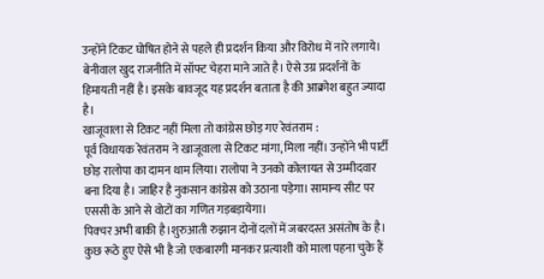उन्होंने टिकट घोषित होने से पहले ही प्रदर्शन किया और विरोध में नारे लगाये। बेनीवाल खुद राजनीति में सॉफ्ट चेहरा माने जाते है। ऐसे उग्र प्रदर्शनों के हिमायती नहीं है। इसके बावजूद यह प्रदर्शन बताता है की आक्रोश बहुत ज्यादा है।
खाजूवाला से टिकट नहीं मिला तो कांग्रेस छोड़ गए रेवंतराम :
पूर्व विधायक रेवंतराम ने खाजूवाला से टिकट मांगा, मिला नहीं। उन्होंने भी पार्टी छोड़ रालोपा का दामन थाम लिया। रालोपा ने उनको कोलायत से उम्मीदवार बना दिया है। जाहिर है नुकसान कांग्रेस को उठाना पड़ेगा। सामान्य सीट पर एससी के आने से वोटों का गणित गड़बड़ायेगा।
पिक्चर अभी बाकी है।शुरुआती रुझान दोनों दलों में जबरदस्त असंतोष के है। कुछ रूठे हुए ऐसे भी है जो एकबारगी मानकर प्रत्याशी को माला पहना चुके हैं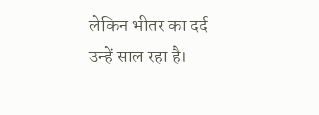लेकिन भीतर का दर्द उन्हें साल रहा है।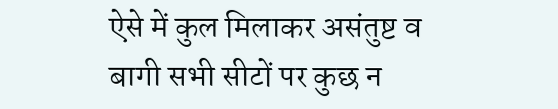ऐसे में कुल मिलाकर असंतुष्ट व बागी सभी सीटों पर कुछ न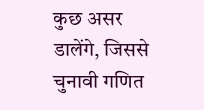कुछ असर डालेंगे, जिससे चुनावी गणित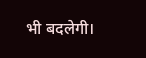भी बदलेगी।